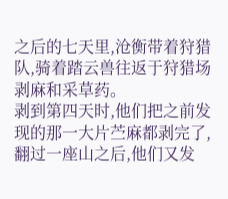之后的七天里,沧衡带着狩猎队,骑着踏云兽往返于狩猎场剥麻和采草药。
剥到第四天时,他们把之前发现的那一大片苎麻都剥完了,翻过一座山之后,他们又发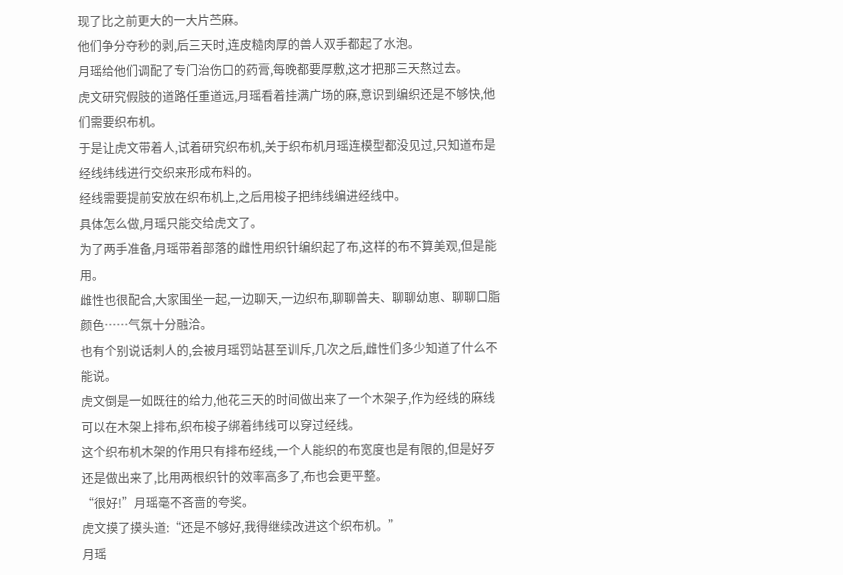现了比之前更大的一大片苎麻。
他们争分夺秒的剥,后三天时,连皮糙肉厚的兽人双手都起了水泡。
月瑶给他们调配了专门治伤口的药膏,每晚都要厚敷,这才把那三天熬过去。
虎文研究假肢的道路任重道远,月瑶看着挂满广场的麻,意识到编织还是不够快,他们需要织布机。
于是让虎文带着人,试着研究织布机,关于织布机月瑶连模型都没见过,只知道布是经线纬线进行交织来形成布料的。
经线需要提前安放在织布机上,之后用梭子把纬线编进经线中。
具体怎么做,月瑶只能交给虎文了。
为了两手准备,月瑶带着部落的雌性用织针编织起了布,这样的布不算美观,但是能用。
雌性也很配合,大家围坐一起,一边聊天,一边织布,聊聊兽夫、聊聊幼崽、聊聊口脂颜色……气氛十分融洽。
也有个别说话刺人的,会被月瑶罚站甚至训斥,几次之后,雌性们多少知道了什么不能说。
虎文倒是一如既往的给力,他花三天的时间做出来了一个木架子,作为经线的麻线可以在木架上排布,织布梭子绑着纬线可以穿过经线。
这个织布机木架的作用只有排布经线,一个人能织的布宽度也是有限的,但是好歹还是做出来了,比用两根织针的效率高多了,布也会更平整。
“很好!”月瑶毫不吝啬的夸奖。
虎文摸了摸头道:“还是不够好,我得继续改进这个织布机。”
月瑶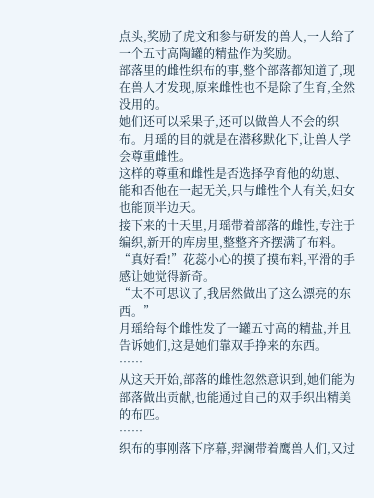点头,奖励了虎文和参与研发的兽人,一人给了一个五寸高陶罐的精盐作为奖励。
部落里的雌性织布的事,整个部落都知道了,现在兽人才发现,原来雌性也不是除了生育,全然没用的。
她们还可以采果子,还可以做兽人不会的织布。月瑶的目的就是在潜移默化下,让兽人学会尊重雌性。
这样的尊重和雌性是否选择孕育他的幼崽、能和否他在一起无关,只与雌性个人有关,妇女也能顶半边天。
接下来的十天里,月瑶带着部落的雌性,专注于编织,新开的库房里,整整齐齐摆满了布料。
“真好看!”花蕊小心的摸了摸布料,平滑的手感让她觉得新奇。
“太不可思议了,我居然做出了这么漂亮的东西。”
月瑶给每个雌性发了一罐五寸高的精盐,并且告诉她们,这是她们靠双手挣来的东西。
……
从这天开始,部落的雌性忽然意识到,她们能为部落做出贡献,也能通过自己的双手织出精美的布匹。
……
织布的事刚落下序幕,羿澜带着鹰兽人们,又过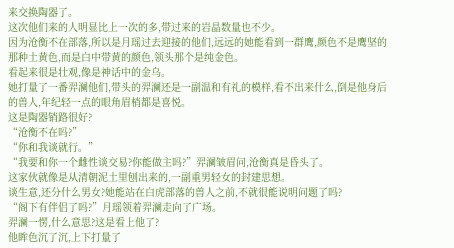来交换陶器了。
这次他们来的人明显比上一次的多,带过来的岩晶数量也不少。
因为沧衡不在部落,所以是月瑶过去迎接的他们,远远的她能看到一群鹰,颜色不是鹰坚的那种土黄色,而是白中带黄的颜色,领头那个是纯金色。
看起来很是壮观,像是神话中的金乌。
她打量了一番羿澜他们,带头的羿澜还是一副温和有礼的模样,看不出来什么,倒是他身后的兽人,年纪轻一点的眼角眉梢都是喜悦。
这是陶器销路很好?
“沧衡不在吗?”
“你和我谈就行。”
“我要和你一个雌性谈交易?你能做主吗?”羿澜皱眉问,沧衡真是昏头了。
这家伙就像是从清朝泥土里刨出来的,一副重男轻女的封建思想。
谈生意,还分什么男女?她能站在白虎部落的兽人之前,不就很能说明问题了吗?
“阁下有伴侣了吗?”月瑶领着羿澜走向了广场。
羿澜一愣,什么意思?这是看上他了?
他眸色沉了沉,上下打量了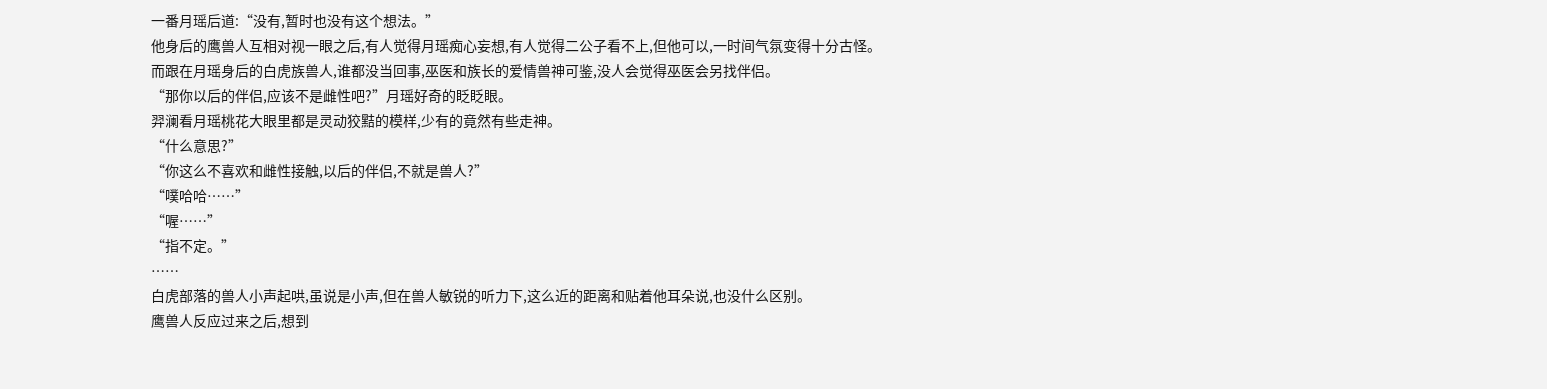一番月瑶后道:“没有,暂时也没有这个想法。”
他身后的鹰兽人互相对视一眼之后,有人觉得月瑶痴心妄想,有人觉得二公子看不上,但他可以,一时间气氛变得十分古怪。
而跟在月瑶身后的白虎族兽人,谁都没当回事,巫医和族长的爱情兽神可鉴,没人会觉得巫医会另找伴侣。
“那你以后的伴侣,应该不是雌性吧?”月瑶好奇的眨眨眼。
羿澜看月瑶桃花大眼里都是灵动狡黠的模样,少有的竟然有些走神。
“什么意思?”
“你这么不喜欢和雌性接触,以后的伴侣,不就是兽人?”
“噗哈哈……”
“喔……”
“指不定。”
……
白虎部落的兽人小声起哄,虽说是小声,但在兽人敏锐的听力下,这么近的距离和贴着他耳朵说,也没什么区别。
鹰兽人反应过来之后,想到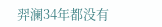羿澜34年都没有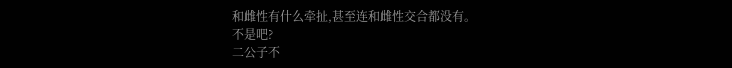和雌性有什么牵扯,甚至连和雌性交合都没有。
不是吧?
二公子不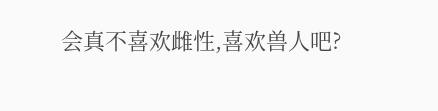会真不喜欢雌性,喜欢兽人吧?